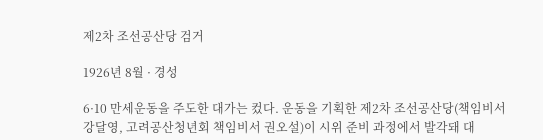제2차 조선공산당 검거

1926년 8월 · 경성

6·10 만세운동을 주도한 대가는 컸다. 운동을 기획한 제2차 조선공산당(책임비서 강달영, 고려공산청년회 책임비서 권오설)이 시위 준비 과정에서 발각돼 대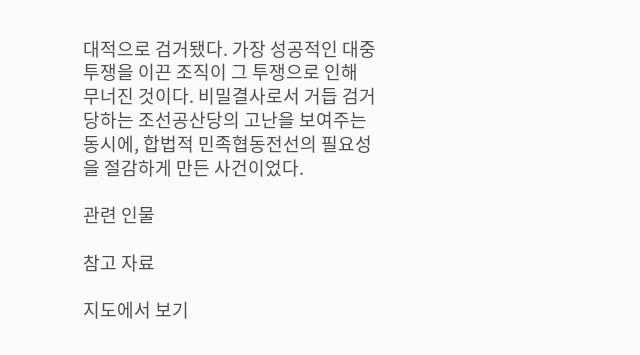대적으로 검거됐다. 가장 성공적인 대중투쟁을 이끈 조직이 그 투쟁으로 인해 무너진 것이다. 비밀결사로서 거듭 검거당하는 조선공산당의 고난을 보여주는 동시에, 합법적 민족협동전선의 필요성을 절감하게 만든 사건이었다.

관련 인물

참고 자료

지도에서 보기